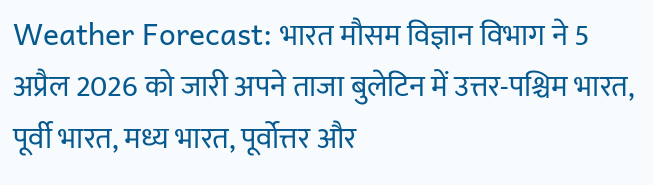Weather Forecast: भारत मौसम विज्ञान विभाग ने 5 अप्रैल 2026 को जारी अपने ताजा बुलेटिन में उत्तर-पश्चिम भारत, पूर्वी भारत, मध्य भारत, पूर्वोत्तर और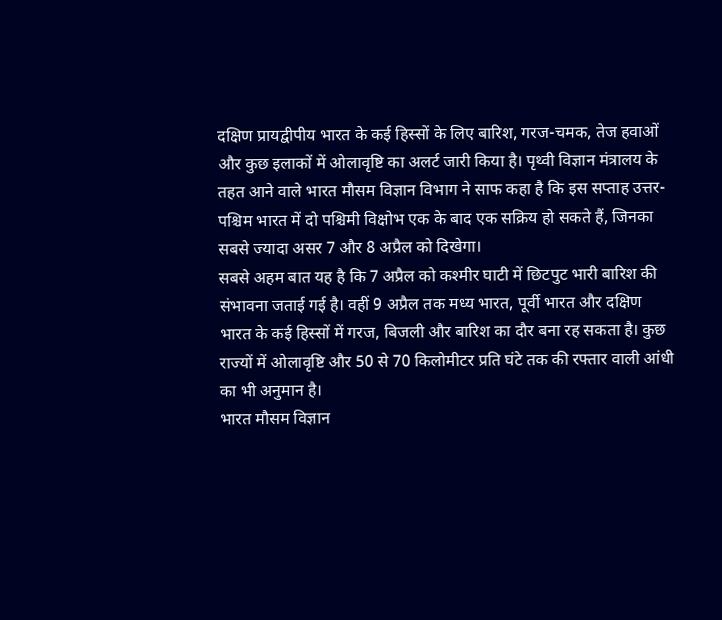दक्षिण प्रायद्वीपीय भारत के कई हिस्सों के लिए बारिश, गरज-चमक, तेज हवाओं और कुछ इलाकों में ओलावृष्टि का अलर्ट जारी किया है। पृथ्वी विज्ञान मंत्रालय के तहत आने वाले भारत मौसम विज्ञान विभाग ने साफ कहा है कि इस सप्ताह उत्तर-पश्चिम भारत में दो पश्चिमी विक्षोभ एक के बाद एक सक्रिय हो सकते हैं, जिनका सबसे ज्यादा असर 7 और 8 अप्रैल को दिखेगा।
सबसे अहम बात यह है कि 7 अप्रैल को कश्मीर घाटी में छिटपुट भारी बारिश की संभावना जताई गई है। वहीं 9 अप्रैल तक मध्य भारत, पूर्वी भारत और दक्षिण भारत के कई हिस्सों में गरज, बिजली और बारिश का दौर बना रह सकता है। कुछ राज्यों में ओलावृष्टि और 50 से 70 किलोमीटर प्रति घंटे तक की रफ्तार वाली आंधी का भी अनुमान है।
भारत मौसम विज्ञान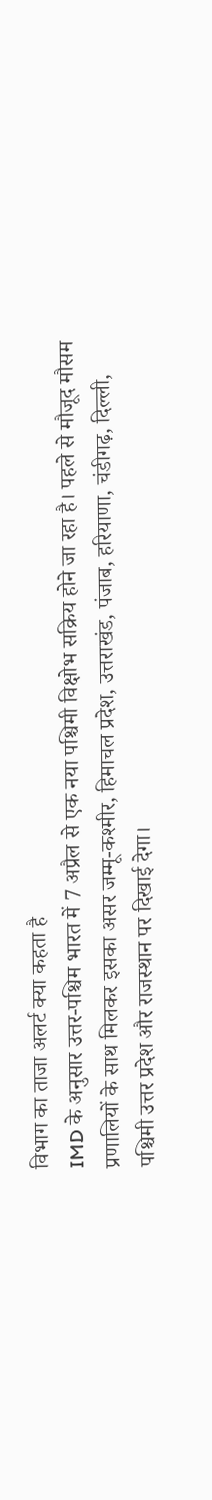विभाग का ताजा अलर्ट क्या कहता है
IMD के अनुसार उत्तर-पश्चिम भारत में 7 अप्रैल से एक नया पश्चिमी विक्षोभ सक्रिय होने जा रहा है। पहले से मौजूद मौसम प्रणालियों के साथ मिलकर इसका असर जम्मू-कश्मीर, हिमाचल प्रदेश, उत्तराखंड, पंजाब, हरियाणा, चंडीगढ़, दिल्ली, पश्चिमी उत्तर प्रदेश और राजस्थान पर दिखाई देगा।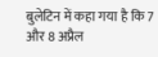बुलेटिन में कहा गया है कि 7 और 8 अप्रैल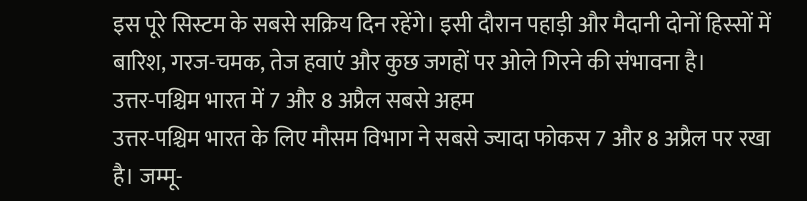इस पूरे सिस्टम के सबसे सक्रिय दिन रहेंगे। इसी दौरान पहाड़ी और मैदानी दोनों हिस्सों में बारिश, गरज-चमक, तेज हवाएं और कुछ जगहों पर ओले गिरने की संभावना है।
उत्तर-पश्चिम भारत में 7 और 8 अप्रैल सबसे अहम
उत्तर-पश्चिम भारत के लिए मौसम विभाग ने सबसे ज्यादा फोकस 7 और 8 अप्रैल पर रखा है। जम्मू-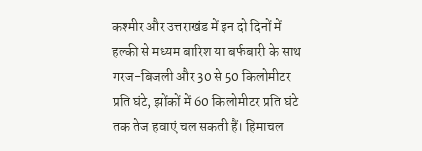कश्मीर और उत्तराखंड में इन दो दिनों में हल्की से मध्यम बारिश या बर्फबारी के साथ गरज-बिजली और 30 से 50 किलोमीटर प्रति घंटे, झोंकों में 60 किलोमीटर प्रति घंटे तक तेज हवाएं चल सकती हैं। हिमाचल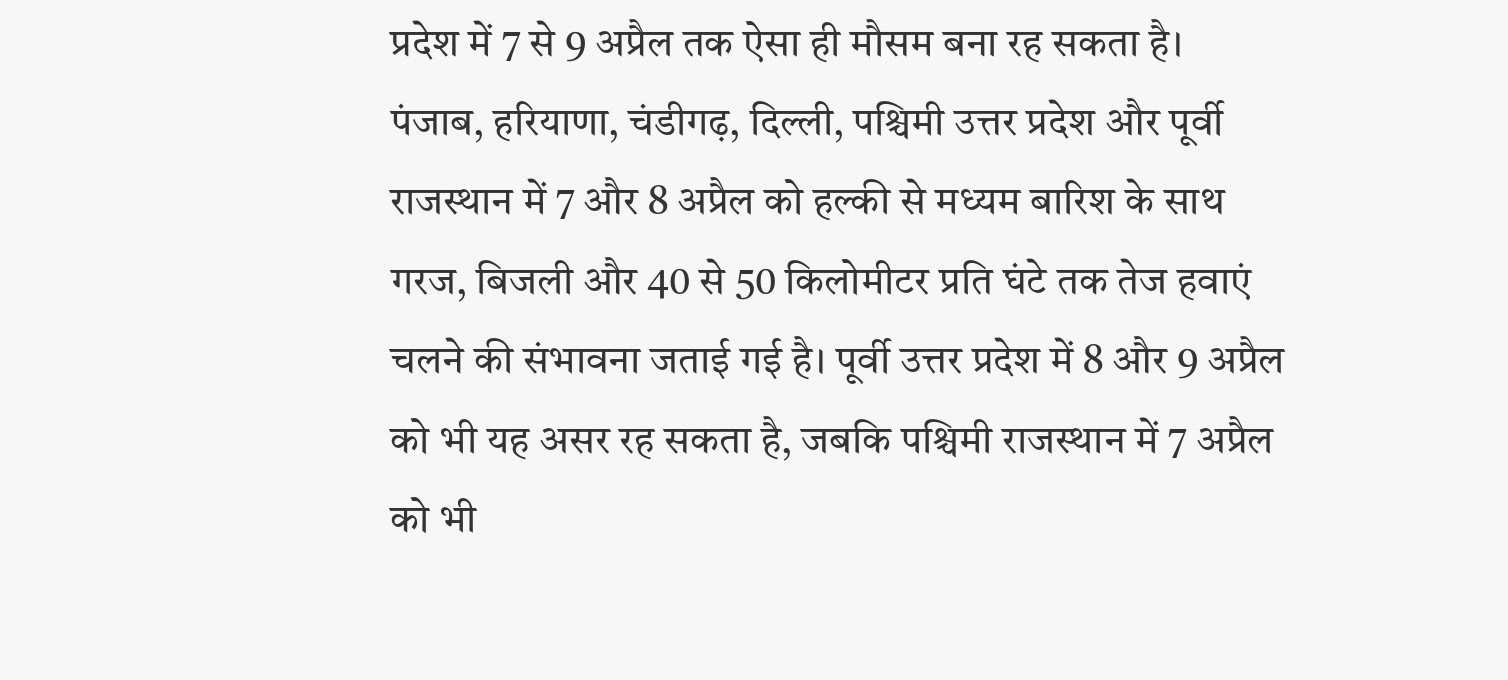प्रदेश में 7 से 9 अप्रैल तक ऐसा ही मौसम बना रह सकता है।
पंजाब, हरियाणा, चंडीगढ़, दिल्ली, पश्चिमी उत्तर प्रदेश और पूर्वी राजस्थान में 7 और 8 अप्रैल को हल्की से मध्यम बारिश के साथ गरज, बिजली और 40 से 50 किलोमीटर प्रति घंटे तक तेज हवाएं चलने की संभावना जताई गई है। पूर्वी उत्तर प्रदेश में 8 और 9 अप्रैल को भी यह असर रह सकता है, जबकि पश्चिमी राजस्थान में 7 अप्रैल को भी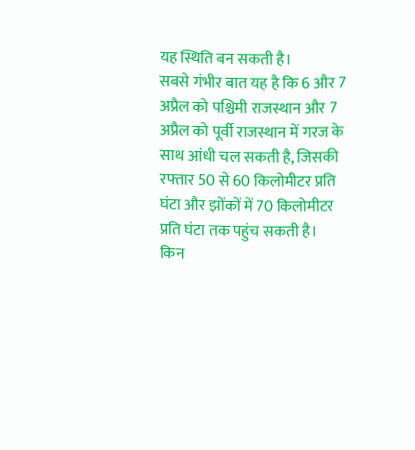यह स्थिति बन सकती है।
सबसे गंभीर बात यह है कि 6 और 7 अप्रैल को पश्चिमी राजस्थान और 7 अप्रैल को पूर्वी राजस्थान में गरज के साथ आंधी चल सकती है, जिसकी रफ्तार 50 से 60 किलोमीटर प्रति घंटा और झोंकों में 70 किलोमीटर प्रति घंटा तक पहुंच सकती है।
किन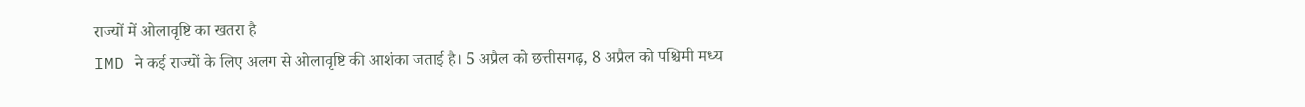राज्यों में ओलावृष्टि का खतरा है
IMD ने कई राज्यों के लिए अलग से ओलावृष्टि की आशंका जताई है। 5 अप्रैल को छत्तीसगढ़, 8 अप्रैल को पश्चिमी मध्य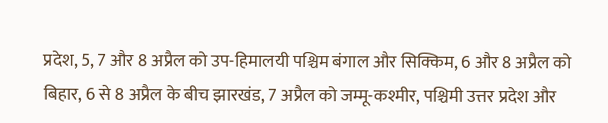प्रदेश, 5, 7 और 8 अप्रैल को उप-हिमालयी पश्चिम बंगाल और सिक्किम, 6 और 8 अप्रैल को बिहार, 6 से 8 अप्रैल के बीच झारखंड, 7 अप्रैल को जम्मू-कश्मीर, पश्चिमी उत्तर प्रदेश और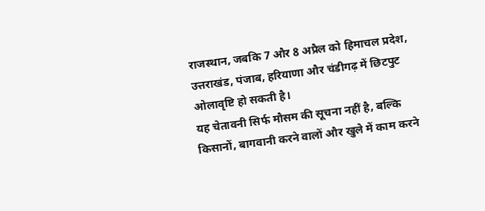राजस्थान, जबकि 7 और 8 अप्रैल को हिमाचल प्रदेश, उत्तराखंड, पंजाब, हरियाणा और चंडीगढ़ में छिटपुट ओलावृष्टि हो सकती है।
यह चेतावनी सिर्फ मौसम की सूचना नहीं है, बल्कि किसानों, बागवानी करने वालों और खुले में काम करने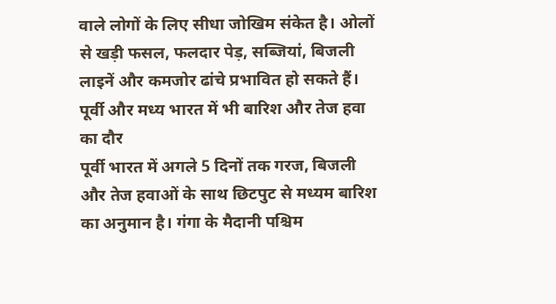वाले लोगों के लिए सीधा जोखिम संकेत है। ओलों से खड़ी फसल, फलदार पेड़, सब्जियां, बिजली लाइनें और कमजोर ढांचे प्रभावित हो सकते हैं।
पूर्वी और मध्य भारत में भी बारिश और तेज हवा का दौर
पूर्वी भारत में अगले 5 दिनों तक गरज, बिजली और तेज हवाओं के साथ छिटपुट से मध्यम बारिश का अनुमान है। गंगा के मैदानी पश्चिम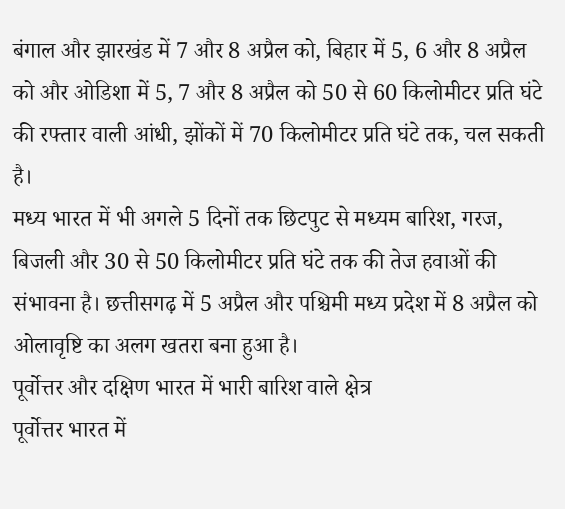बंगाल और झारखंड में 7 और 8 अप्रैल को, बिहार में 5, 6 और 8 अप्रैल को और ओडिशा में 5, 7 और 8 अप्रैल को 50 से 60 किलोमीटर प्रति घंटे की रफ्तार वाली आंधी, झोंकों में 70 किलोमीटर प्रति घंटे तक, चल सकती है।
मध्य भारत में भी अगले 5 दिनों तक छिटपुट से मध्यम बारिश, गरज, बिजली और 30 से 50 किलोमीटर प्रति घंटे तक की तेज हवाओं की संभावना है। छत्तीसगढ़ में 5 अप्रैल और पश्चिमी मध्य प्रदेश में 8 अप्रैल को ओलावृष्टि का अलग खतरा बना हुआ है।
पूर्वोत्तर और दक्षिण भारत में भारी बारिश वाले क्षेत्र
पूर्वोत्तर भारत में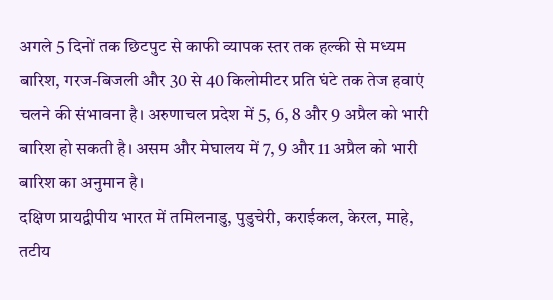अगले 5 दिनों तक छिटपुट से काफी व्यापक स्तर तक हल्की से मध्यम बारिश, गरज-बिजली और 30 से 40 किलोमीटर प्रति घंटे तक तेज हवाएं चलने की संभावना है। अरुणाचल प्रदेश में 5, 6, 8 और 9 अप्रैल को भारी बारिश हो सकती है। असम और मेघालय में 7, 9 और 11 अप्रैल को भारी बारिश का अनुमान है।
दक्षिण प्रायद्वीपीय भारत में तमिलनाडु, पुडुचेरी, कराईकल, केरल, माहे, तटीय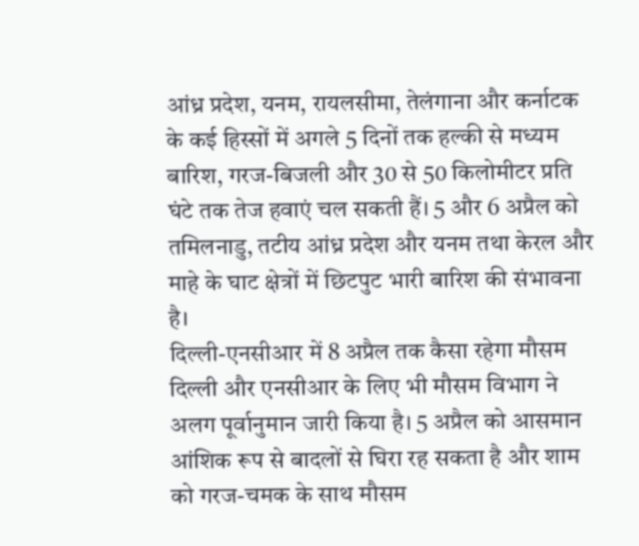आंध्र प्रदेश, यनम, रायलसीमा, तेलंगाना और कर्नाटक के कई हिस्सों में अगले 5 दिनों तक हल्की से मध्यम बारिश, गरज-बिजली और 30 से 50 किलोमीटर प्रति घंटे तक तेज हवाएं चल सकती हैं। 5 और 6 अप्रैल को तमिलनाडु, तटीय आंध्र प्रदेश और यनम तथा केरल और माहे के घाट क्षेत्रों में छिटपुट भारी बारिश की संभावना है।
दिल्ली-एनसीआर में 8 अप्रैल तक कैसा रहेगा मौसम
दिल्ली और एनसीआर के लिए भी मौसम विभाग ने अलग पूर्वानुमान जारी किया है। 5 अप्रैल को आसमान आंशिक रूप से बादलों से घिरा रह सकता है और शाम को गरज-चमक के साथ मौसम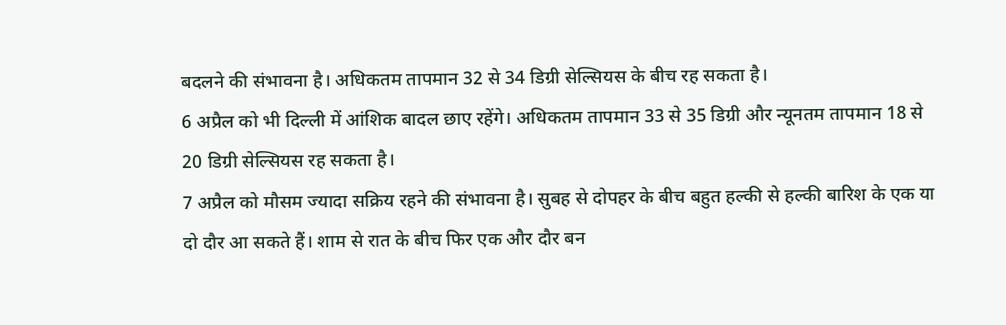बदलने की संभावना है। अधिकतम तापमान 32 से 34 डिग्री सेल्सियस के बीच रह सकता है।
6 अप्रैल को भी दिल्ली में आंशिक बादल छाए रहेंगे। अधिकतम तापमान 33 से 35 डिग्री और न्यूनतम तापमान 18 से 20 डिग्री सेल्सियस रह सकता है।
7 अप्रैल को मौसम ज्यादा सक्रिय रहने की संभावना है। सुबह से दोपहर के बीच बहुत हल्की से हल्की बारिश के एक या दो दौर आ सकते हैं। शाम से रात के बीच फिर एक और दौर बन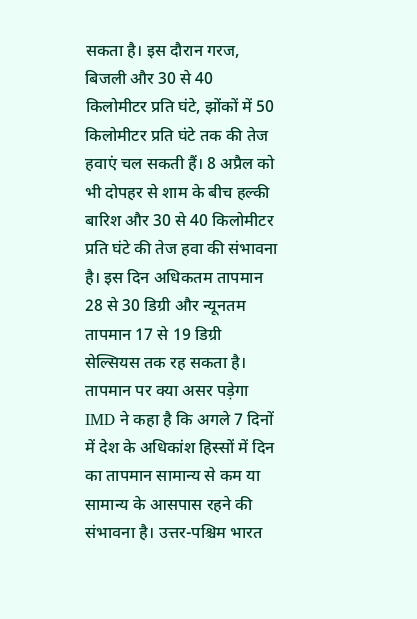सकता है। इस दौरान गरज, बिजली और 30 से 40 किलोमीटर प्रति घंटे, झोंकों में 50 किलोमीटर प्रति घंटे तक की तेज हवाएं चल सकती हैं। 8 अप्रैल को भी दोपहर से शाम के बीच हल्की बारिश और 30 से 40 किलोमीटर प्रति घंटे की तेज हवा की संभावना है। इस दिन अधिकतम तापमान 28 से 30 डिग्री और न्यूनतम तापमान 17 से 19 डिग्री सेल्सियस तक रह सकता है।
तापमान पर क्या असर पड़ेगा
IMD ने कहा है कि अगले 7 दिनों में देश के अधिकांश हिस्सों में दिन का तापमान सामान्य से कम या सामान्य के आसपास रहने की संभावना है। उत्तर-पश्चिम भारत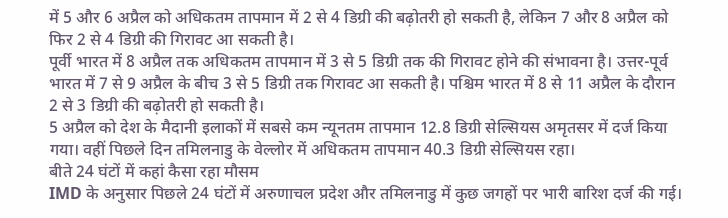में 5 और 6 अप्रैल को अधिकतम तापमान में 2 से 4 डिग्री की बढ़ोतरी हो सकती है, लेकिन 7 और 8 अप्रैल को फिर 2 से 4 डिग्री की गिरावट आ सकती है।
पूर्वी भारत में 8 अप्रैल तक अधिकतम तापमान में 3 से 5 डिग्री तक की गिरावट होने की संभावना है। उत्तर-पूर्व भारत में 7 से 9 अप्रैल के बीच 3 से 5 डिग्री तक गिरावट आ सकती है। पश्चिम भारत में 8 से 11 अप्रैल के दौरान 2 से 3 डिग्री की बढ़ोतरी हो सकती है।
5 अप्रैल को देश के मैदानी इलाकों में सबसे कम न्यूनतम तापमान 12.8 डिग्री सेल्सियस अमृतसर में दर्ज किया गया। वहीं पिछले दिन तमिलनाडु के वेल्लोर में अधिकतम तापमान 40.3 डिग्री सेल्सियस रहा।
बीते 24 घंटों में कहां कैसा रहा मौसम
IMD के अनुसार पिछले 24 घंटों में अरुणाचल प्रदेश और तमिलनाडु में कुछ जगहों पर भारी बारिश दर्ज की गई।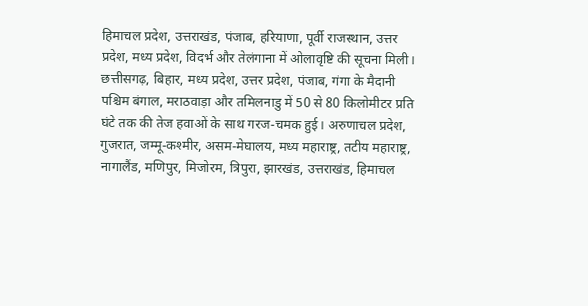हिमाचल प्रदेश, उत्तराखंड, पंजाब, हरियाणा, पूर्वी राजस्थान, उत्तर प्रदेश, मध्य प्रदेश, विदर्भ और तेलंगाना में ओलावृष्टि की सूचना मिली।
छत्तीसगढ़, बिहार, मध्य प्रदेश, उत्तर प्रदेश, पंजाब, गंगा के मैदानी पश्चिम बंगाल, मराठवाड़ा और तमिलनाडु में 50 से 80 किलोमीटर प्रति घंटे तक की तेज हवाओं के साथ गरज-चमक हुई। अरुणाचल प्रदेश, गुजरात, जम्मू-कश्मीर, असम-मेघालय, मध्य महाराष्ट्र, तटीय महाराष्ट्र, नागालैंड, मणिपुर, मिजोरम, त्रिपुरा, झारखंड, उत्तराखंड, हिमाचल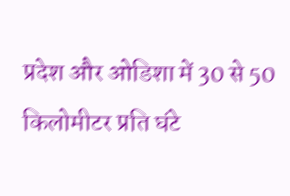प्रदेश और ओडिशा में 30 से 50 किलोमीटर प्रति घंटे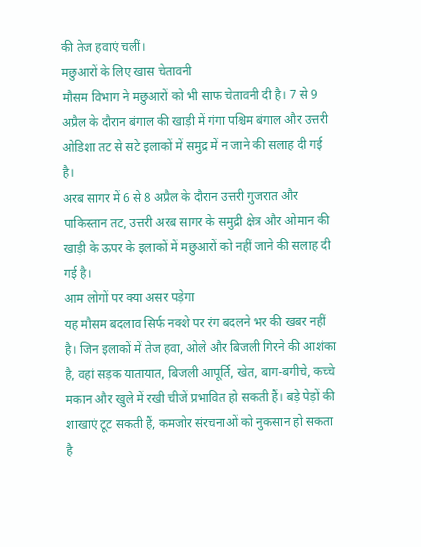की तेज हवाएं चलीं।
मछुआरों के लिए खास चेतावनी
मौसम विभाग ने मछुआरों को भी साफ चेतावनी दी है। 7 से 9 अप्रैल के दौरान बंगाल की खाड़ी में गंगा पश्चिम बंगाल और उत्तरी ओडिशा तट से सटे इलाकों में समुद्र में न जाने की सलाह दी गई है।
अरब सागर में 6 से 8 अप्रैल के दौरान उत्तरी गुजरात और पाकिस्तान तट, उत्तरी अरब सागर के समुद्री क्षेत्र और ओमान की खाड़ी के ऊपर के इलाकों में मछुआरों को नहीं जाने की सलाह दी गई है।
आम लोगों पर क्या असर पड़ेगा
यह मौसम बदलाव सिर्फ नक्शे पर रंग बदलने भर की खबर नहीं है। जिन इलाकों में तेज हवा, ओले और बिजली गिरने की आशंका है, वहां सड़क यातायात, बिजली आपूर्ति, खेत, बाग-बगीचे, कच्चे मकान और खुले में रखी चीजें प्रभावित हो सकती हैं। बड़े पेड़ों की शाखाएं टूट सकती हैं, कमजोर संरचनाओं को नुकसान हो सकता है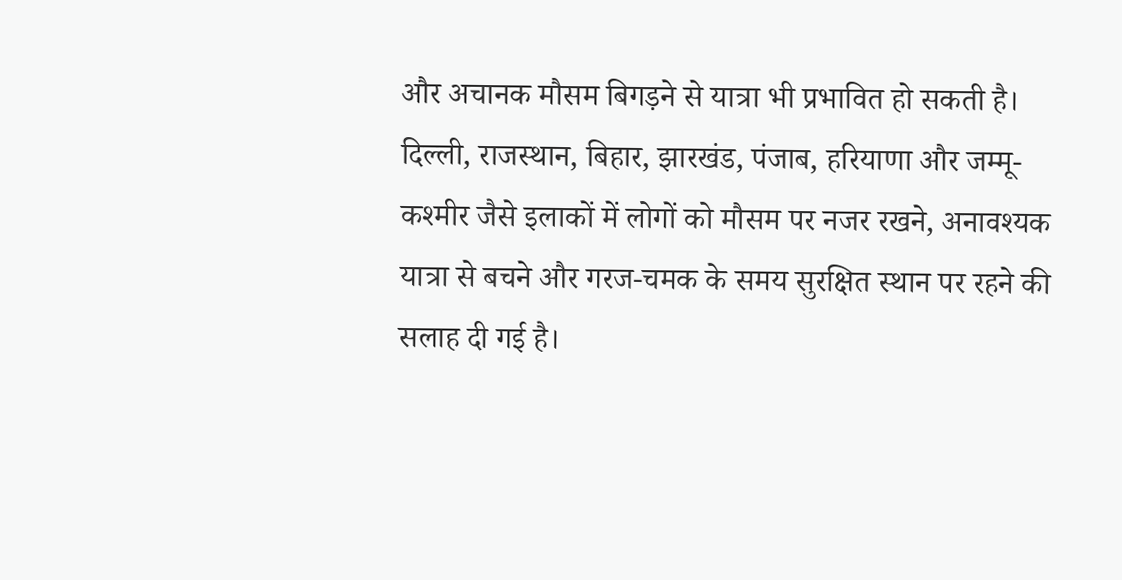और अचानक मौसम बिगड़ने से यात्रा भी प्रभावित हो सकती है।
दिल्ली, राजस्थान, बिहार, झारखंड, पंजाब, हरियाणा और जम्मू-कश्मीर जैसे इलाकों में लोगों को मौसम पर नजर रखने, अनावश्यक यात्रा से बचने और गरज-चमक के समय सुरक्षित स्थान पर रहने की सलाह दी गई है।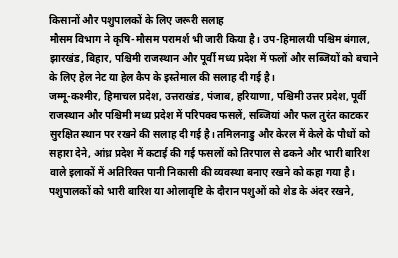किसानों और पशुपालकों के लिए जरूरी सलाह
मौसम विभाग ने कृषि-मौसम परामर्श भी जारी किया है। उप-हिमालयी पश्चिम बंगाल, झारखंड, बिहार, पश्चिमी राजस्थान और पूर्वी मध्य प्रदेश में फलों और सब्जियों को बचाने के लिए हेल नेट या हेल कैप के इस्तेमाल की सलाह दी गई है।
जम्मू-कश्मीर, हिमाचल प्रदेश, उत्तराखंड, पंजाब, हरियाणा, पश्चिमी उत्तर प्रदेश, पूर्वी राजस्थान और पश्चिमी मध्य प्रदेश में परिपक्व फसलें, सब्जियां और फल तुरंत काटकर सुरक्षित स्थान पर रखने की सलाह दी गई है। तमिलनाडु और केरल में केले के पौधों को सहारा देने, आंध्र प्रदेश में कटाई की गई फसलों को तिरपाल से ढकने और भारी बारिश वाले इलाकों में अतिरिक्त पानी निकासी की व्यवस्था बनाए रखने को कहा गया है।
पशुपालकों को भारी बारिश या ओलावृष्टि के दौरान पशुओं को शेड के अंदर रखने,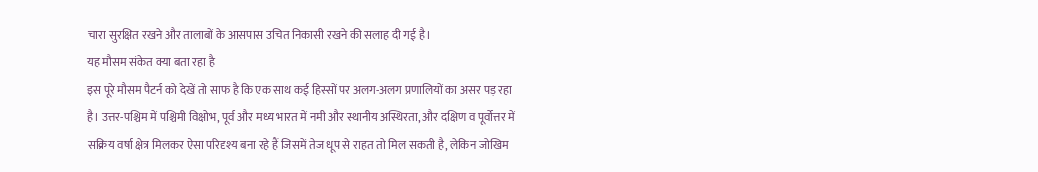चारा सुरक्षित रखने और तालाबों के आसपास उचित निकासी रखने की सलाह दी गई है।
यह मौसम संकेत क्या बता रहा है
इस पूरे मौसम पैटर्न को देखें तो साफ है कि एक साथ कई हिस्सों पर अलग-अलग प्रणालियों का असर पड़ रहा है। उत्तर-पश्चिम में पश्चिमी विक्षोभ, पूर्व और मध्य भारत में नमी और स्थानीय अस्थिरता, और दक्षिण व पूर्वोत्तर में सक्रिय वर्षा क्षेत्र मिलकर ऐसा परिदृश्य बना रहे हैं जिसमें तेज धूप से राहत तो मिल सकती है, लेकिन जोखिम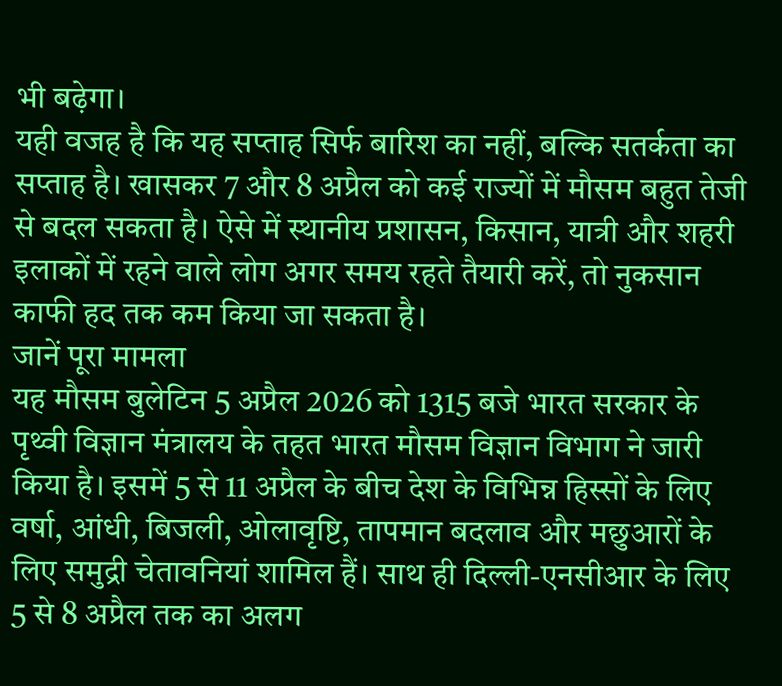भी बढ़ेगा।
यही वजह है कि यह सप्ताह सिर्फ बारिश का नहीं, बल्कि सतर्कता का सप्ताह है। खासकर 7 और 8 अप्रैल को कई राज्यों में मौसम बहुत तेजी से बदल सकता है। ऐसे में स्थानीय प्रशासन, किसान, यात्री और शहरी इलाकों में रहने वाले लोग अगर समय रहते तैयारी करें, तो नुकसान काफी हद तक कम किया जा सकता है।
जानें पूरा मामला
यह मौसम बुलेटिन 5 अप्रैल 2026 को 1315 बजे भारत सरकार के पृथ्वी विज्ञान मंत्रालय के तहत भारत मौसम विज्ञान विभाग ने जारी किया है। इसमें 5 से 11 अप्रैल के बीच देश के विभिन्न हिस्सों के लिए वर्षा, आंधी, बिजली, ओलावृष्टि, तापमान बदलाव और मछुआरों के लिए समुद्री चेतावनियां शामिल हैं। साथ ही दिल्ली-एनसीआर के लिए 5 से 8 अप्रैल तक का अलग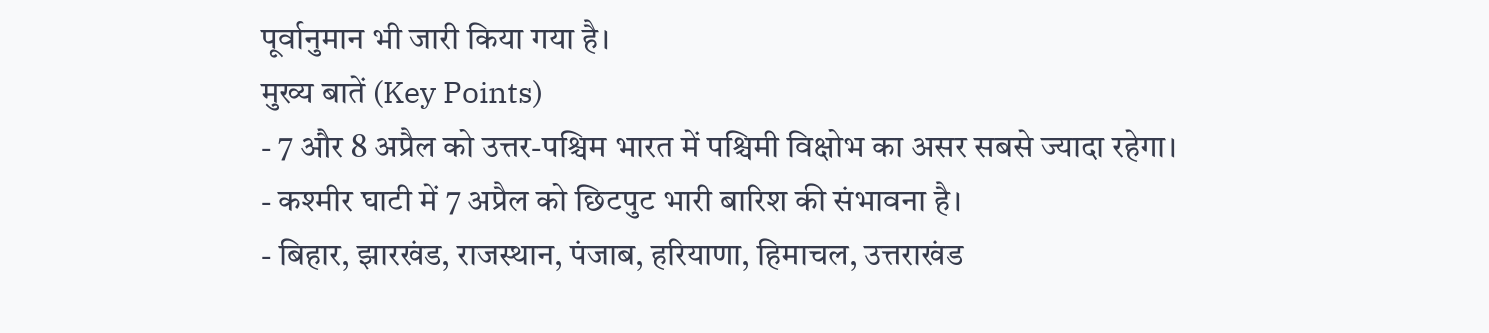पूर्वानुमान भी जारी किया गया है।
मुख्य बातें (Key Points)
- 7 और 8 अप्रैल को उत्तर-पश्चिम भारत में पश्चिमी विक्षोभ का असर सबसे ज्यादा रहेगा।
- कश्मीर घाटी में 7 अप्रैल को छिटपुट भारी बारिश की संभावना है।
- बिहार, झारखंड, राजस्थान, पंजाब, हरियाणा, हिमाचल, उत्तराखंड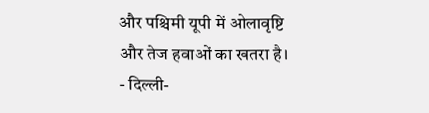और पश्चिमी यूपी में ओलावृष्टि और तेज हवाओं का खतरा है।
- दिल्ली-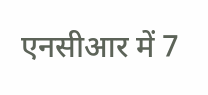एनसीआर में 7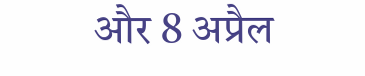और 8 अप्रैल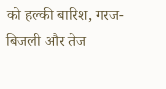को हल्की बारिश, गरज-बिजली और तेज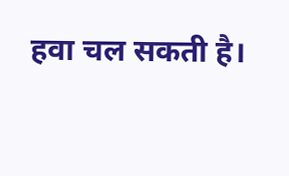हवा चल सकती है।